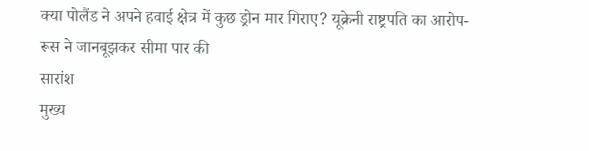क्या पोलैंड ने अपने हवाई क्षेत्र में कुछ ड्रोन मार गिराए? यूक्रेनी राष्ट्रपति का आरोप- रूस ने जानबूझकर सीमा पार की
सारांश
मुख्य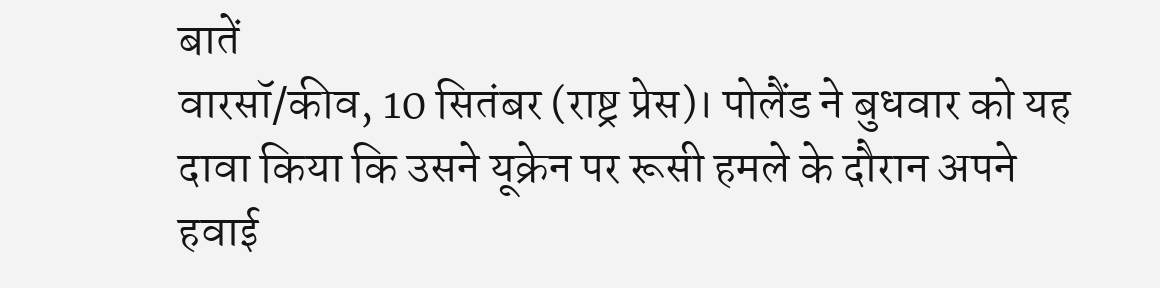बातें
वारसॉ/कीव, 10 सितंबर (राष्ट्र प्रेस)। पोलैंड ने बुधवार को यह दावा किया कि उसने यूक्रेन पर रूसी हमले के दौरान अपने हवाई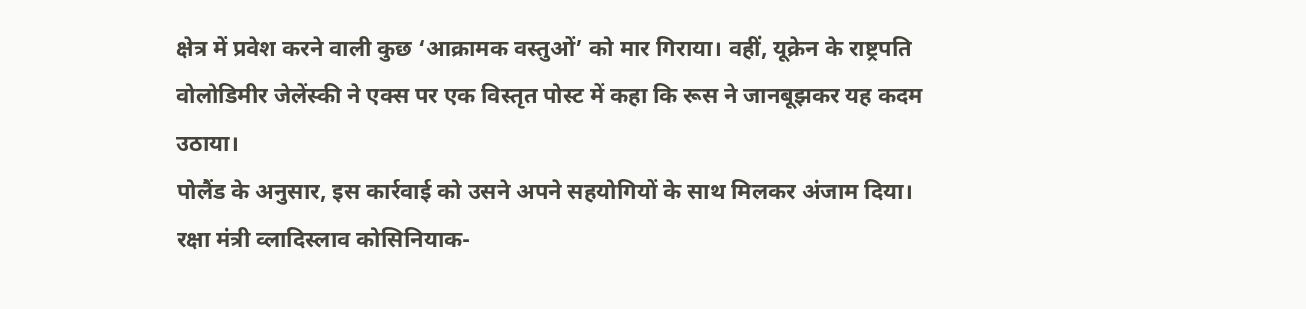क्षेत्र में प्रवेश करने वाली कुछ ‘आक्रामक वस्तुओं’ को मार गिराया। वहीं, यूक्रेन के राष्ट्रपति वोलोडिमीर जेलेंस्की ने एक्स पर एक विस्तृत पोस्ट में कहा कि रूस ने जानबूझकर यह कदम उठाया।
पोलैंड के अनुसार, इस कार्रवाई को उसने अपने सहयोगियों के साथ मिलकर अंजाम दिया।
रक्षा मंत्री व्लादिस्लाव कोसिनियाक-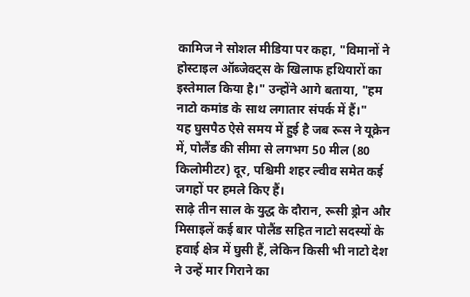कामिज ने सोशल मीडिया पर कहा, "विमानों ने होस्टाइल ऑब्जेक्ट्स के खिलाफ हथियारों का इस्तेमाल किया है।" उन्होंने आगे बताया, "हम नाटो कमांड के साथ लगातार संपर्क में हैं।"
यह घुसपैठ ऐसे समय में हुई है जब रूस ने यूक्रेन में, पोलैंड की सीमा से लगभग 50 मील (80 किलोमीटर) दूर, पश्चिमी शहर ल्वीव समेत कई जगहों पर हमले किए हैं।
साढ़े तीन साल के युद्ध के दौरान, रूसी ड्रोन और मिसाइलें कई बार पोलैंड सहित नाटो सदस्यों के हवाई क्षेत्र में घुसी हैं, लेकिन किसी भी नाटो देश ने उन्हें मार गिराने का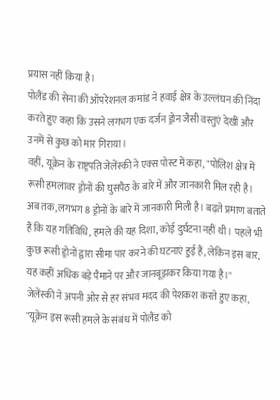प्रयास नहीं किया है।
पोलैंड की सेना की ऑपरेशनल कमांड ने हवाई क्षेत्र के उल्लंघन की निंदा करते हुए कहा कि उसने लगभग एक दर्जन ड्रोन जैसी वस्तुएं देखीं और उनमें से कुछ को मार गिराया।
वहीं, यूक्रेन के राष्ट्रपति जेलेंस्की ने एक्स पोस्ट में कहा, "पोलिश क्षेत्र में रूसी हमलावर ड्रोनों की घुसपैठ के बारे में और जानकारी मिल रही है। अब तक, लगभग 8 ड्रोनों के बारे में जानकारी मिली है। बढ़ते प्रमाण बताते हैं कि यह गतिविधि, हमले की यह दिशा, कोई दुर्घटना नहीं थी। पहले भी कुछ रूसी ड्रोनों द्वारा सीमा पार करने की घटनाएं हुई हैं, लेकिन इस बार, यह कहीं अधिक बड़े पैमाने पर और जानबूझकर किया गया है।"
जेलेंस्की ने अपनी ओर से हर संभव मदद की पेशकश करते हुए कहा, "यूक्रेन इस रूसी हमले के संबंध में पोलैंड को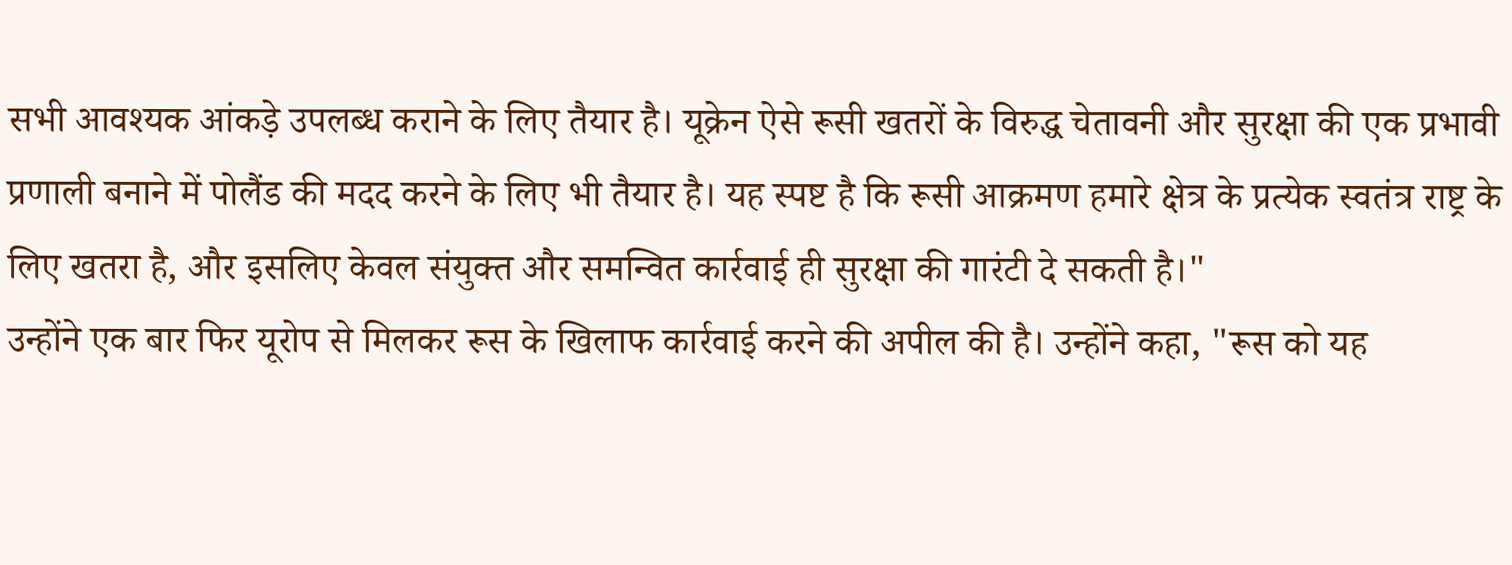सभी आवश्यक आंकड़े उपलब्ध कराने के लिए तैयार है। यूक्रेन ऐसे रूसी खतरों के विरुद्ध चेतावनी और सुरक्षा की एक प्रभावी प्रणाली बनाने में पोलैंड की मदद करने के लिए भी तैयार है। यह स्पष्ट है कि रूसी आक्रमण हमारे क्षेत्र के प्रत्येक स्वतंत्र राष्ट्र के लिए खतरा है, और इसलिए केवल संयुक्त और समन्वित कार्रवाई ही सुरक्षा की गारंटी दे सकती है।"
उन्होंने एक बार फिर यूरोप से मिलकर रूस के खिलाफ कार्रवाई करने की अपील की है। उन्होंने कहा, "रूस को यह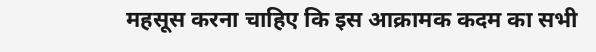महसूस करना चाहिए कि इस आक्रामक कदम का सभी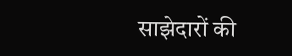साझेदारों की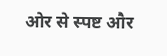ओर से स्पष्ट और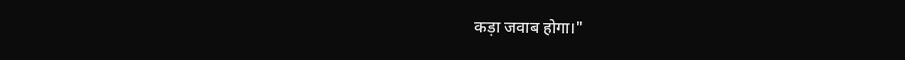कड़ा जवाब होगा।"